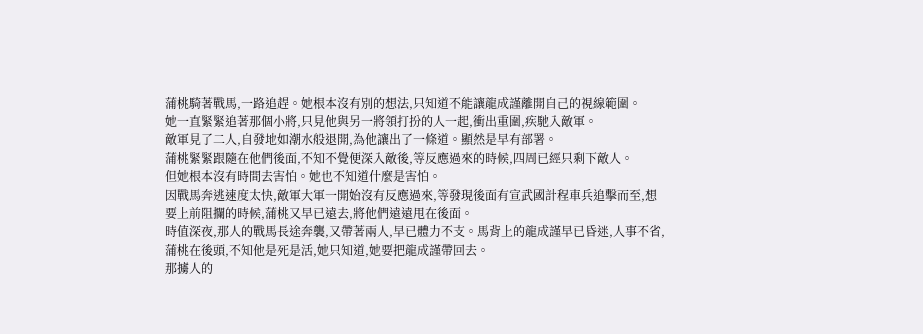蒲桃騎著戰馬,一路追趕。她根本沒有別的想法,只知道不能讓龍成謹離開自己的視線範圍。
她一直緊緊追著那個小將,只見他與另一將領打扮的人一起,衝出重圍,疾馳入敵軍。
敵軍見了二人,自發地如潮水般退開,為他讓出了一條道。顯然是早有部署。
蒲桃緊緊跟隨在他們後面,不知不覺便深入敵後,等反應過來的時候,四周已經只剩下敵人。
但她根本沒有時間去害怕。她也不知道什麼是害怕。
因戰馬奔逃速度太快,敵軍大軍一開始沒有反應過來,等發現後面有宣武國計程車兵追擊而至,想要上前阻攔的時候,蒲桃又早已遠去,將他們遠遠甩在後面。
時值深夜,那人的戰馬長途奔襲,又帶著兩人,早已體力不支。馬背上的龍成謹早已昏迷,人事不省,蒲桃在後頭,不知他是死是活,她只知道,她要把龍成謹帶回去。
那擄人的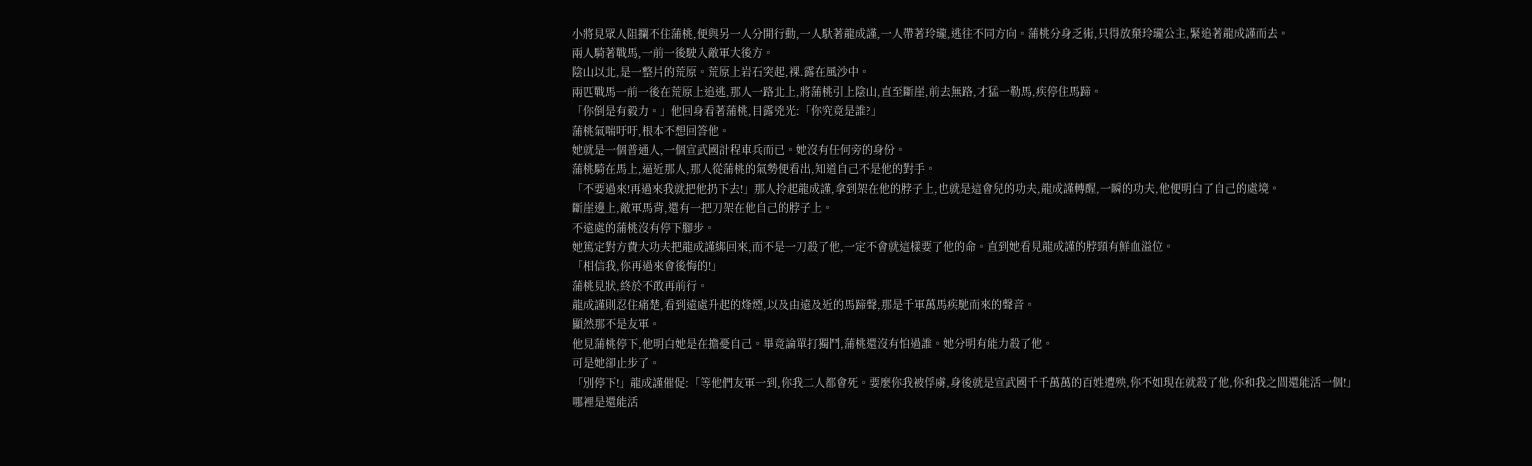小將見眾人阻攔不住蒲桃,便與另一人分開行動,一人馱著龍成謹,一人帶著玲瓏,逃往不同方向。蒲桃分身乏術,只得放棄玲瓏公主,緊追著龍成謹而去。
兩人騎著戰馬,一前一後駛入敵軍大後方。
陰山以北,是一整片的荒原。荒原上岩石突起,裸.露在風沙中。
兩匹戰馬一前一後在荒原上追逃,那人一路北上,將蒲桃引上陰山,直至斷崖,前去無路,才猛一勒馬,疾停住馬蹄。
「你倒是有毅力。」他回身看著蒲桃,目露兇光:「你究竟是誰?」
蒲桃氣喘吁吁,根本不想回答他。
她就是一個普通人,一個宣武國計程車兵而已。她沒有任何旁的身份。
蒲桃騎在馬上,逼近那人,那人從蒲桃的氣勢便看出,知道自己不是他的對手。
「不要過來!再過來我就把他扔下去!」那人拎起龍成謹,拿到架在他的脖子上,也就是這會兒的功夫,龍成謹轉醒,一瞬的功夫,他便明白了自己的處境。
斷崖邊上,敵軍馬背,還有一把刀架在他自己的脖子上。
不遠處的蒲桃沒有停下腳步。
她篤定對方費大功夫把龍成謹綁回來,而不是一刀殺了他,一定不會就這樣要了他的命。直到她看見龍成謹的脖頸有鮮血溢位。
「相信我,你再過來會後悔的!」
蒲桃見狀,終於不敢再前行。
龍成謹則忍住痛楚,看到遠處升起的烽煙,以及由遠及近的馬蹄聲,那是千軍萬馬疾馳而來的聲音。
顯然那不是友軍。
他見蒲桃停下,他明白她是在擔憂自己。畢竟論單打獨鬥,蒲桃還沒有怕過誰。她分明有能力殺了他。
可是她卻止步了。
「別停下!」龍成謹催促:「等他們友軍一到,你我二人都會死。要麼你我被俘虜,身後就是宣武國千千萬萬的百姓遭殃,你不如現在就殺了他,你和我之間還能活一個!」
哪裡是還能活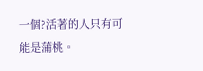一個?活著的人只有可能是蒲桃。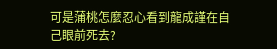可是蒲桃怎麼忍心看到龍成謹在自己眼前死去?